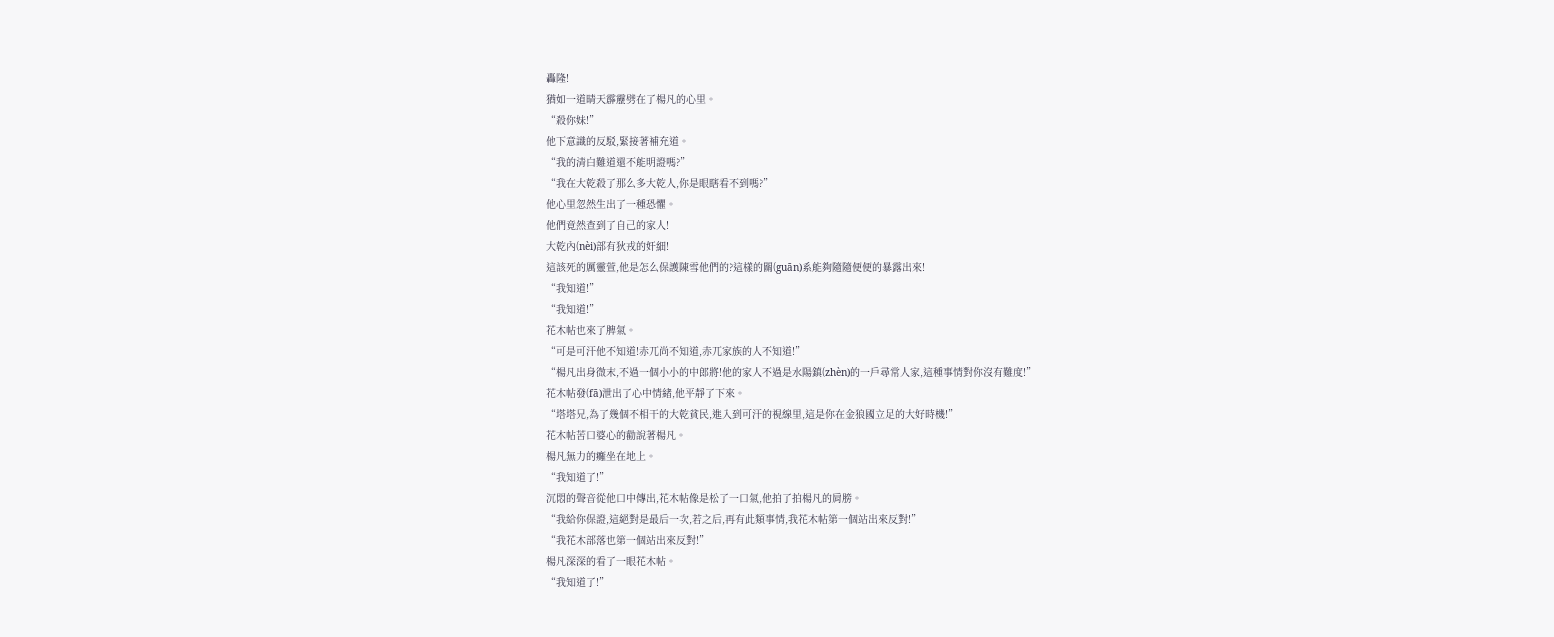轟隆!
猶如一道晴天霹靂劈在了楊凡的心里。
“殺你妹!”
他下意識的反駁,緊接著補充道。
“我的清白難道還不能明證嗎?”
“我在大乾殺了那么多大乾人,你是眼瞎看不到嗎?”
他心里忽然生出了一種恐懼。
他們竟然查到了自己的家人!
大乾內(nèi)部有狄戎的奸細!
這該死的厲靈萱,他是怎么保護陳雪他們的?這樣的關(guān)系能夠隨隨便便的暴露出來!
“我知道!”
“我知道!”
花木帖也來了脾氣。
“可是可汗他不知道!赤兀尚不知道,赤兀家族的人不知道!”
“楊凡出身微末,不過一個小小的中郎將!他的家人不過是水陽鎮(zhèn)的一戶尋常人家,這種事情對你沒有難度!”
花木帖發(fā)泄出了心中情緒,他平靜了下來。
“塔塔兄,為了幾個不相干的大乾貧民,進入到可汗的視線里,這是你在金狼國立足的大好時機!”
花木帖苦口婆心的勸說著楊凡。
楊凡無力的癱坐在地上。
“我知道了!”
沉悶的聲音從他口中傳出,花木帖像是松了一口氣,他拍了拍楊凡的肩膀。
“我給你保證,這絕對是最后一次,若之后,再有此類事情,我花木帖第一個站出來反對!”
“我花木部落也第一個站出來反對!”
楊凡深深的看了一眼花木帖。
“我知道了!”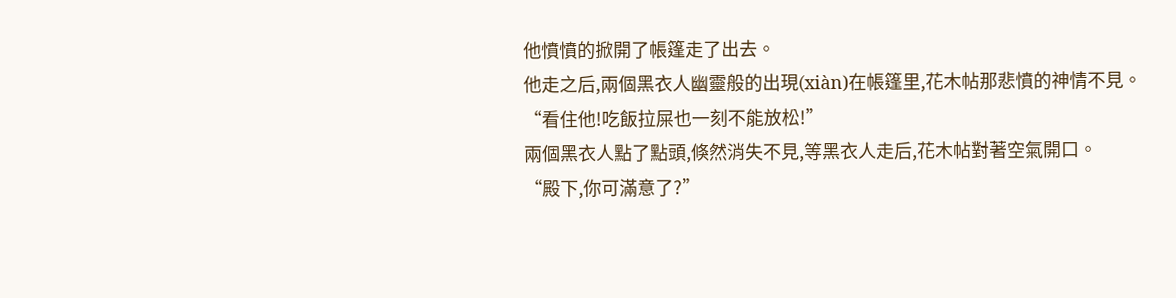他憤憤的掀開了帳篷走了出去。
他走之后,兩個黑衣人幽靈般的出現(xiàn)在帳篷里,花木帖那悲憤的神情不見。
“看住他!吃飯拉屎也一刻不能放松!”
兩個黑衣人點了點頭,倏然消失不見,等黑衣人走后,花木帖對著空氣開口。
“殿下,你可滿意了?”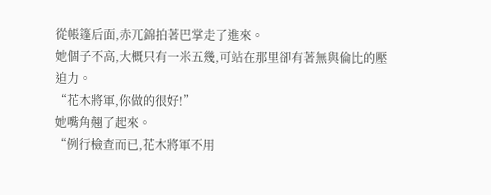從帳篷后面,赤兀錦拍著巴掌走了進來。
她個子不高,大概只有一米五幾,可站在那里卻有著無與倫比的壓迫力。
“花木將軍,你做的很好!”
她嘴角翹了起來。
“例行檢查而已,花木將軍不用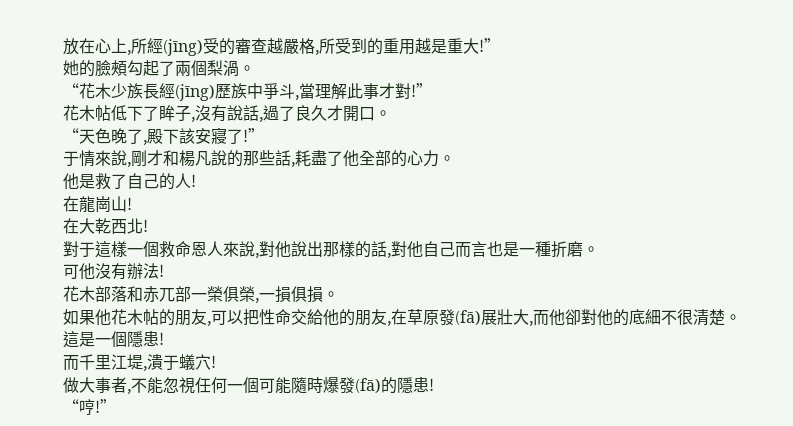放在心上,所經(jīng)受的審查越嚴格,所受到的重用越是重大!”
她的臉頰勾起了兩個梨渦。
“花木少族長經(jīng)歷族中爭斗,當理解此事才對!”
花木帖低下了眸子,沒有說話,過了良久才開口。
“天色晚了,殿下該安寢了!”
于情來說,剛才和楊凡說的那些話,耗盡了他全部的心力。
他是救了自己的人!
在龍崗山!
在大乾西北!
對于這樣一個救命恩人來說,對他說出那樣的話,對他自己而言也是一種折磨。
可他沒有辦法!
花木部落和赤兀部一榮俱榮,一損俱損。
如果他花木帖的朋友,可以把性命交給他的朋友,在草原發(fā)展壯大,而他卻對他的底細不很清楚。
這是一個隱患!
而千里江堤,潰于蟻穴!
做大事者,不能忽視任何一個可能隨時爆發(fā)的隱患!
“哼!”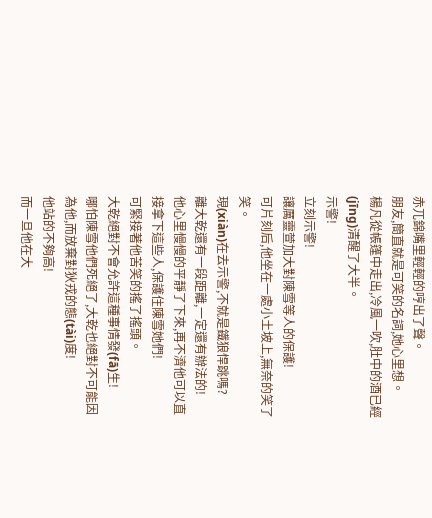赤兀錦嘴里輕輕的哼出了聲。
朋友,簡直就是可笑的名詞,她心里想。
楊凡從帳篷中走出,冷風一吹,肚中的酒已經(jīng)清醒了大半。
示警!
立刻示警!
讓厲靈萱加大對陳雪等人的保護!
可片刻后,他坐在一處小土坡上,無奈的笑了笑。
現(xiàn)在去示警,不就是鐵狼悍跳嗎?
離大乾還有一段距離,一定還有辦法的!
他心里慢慢的平靜了下來,再不濟他可以直接拿下這些人,保護住陳雪她們!
可緊接著他苦笑的搖了搖頭。
大乾絕對不會允許這種事情發(fā)生!
哪怕陳雪他們死絕了,大乾也絕對不可能因為他,而放棄對狄戎的態(tài)度!
他站的不夠高!
而一旦他在大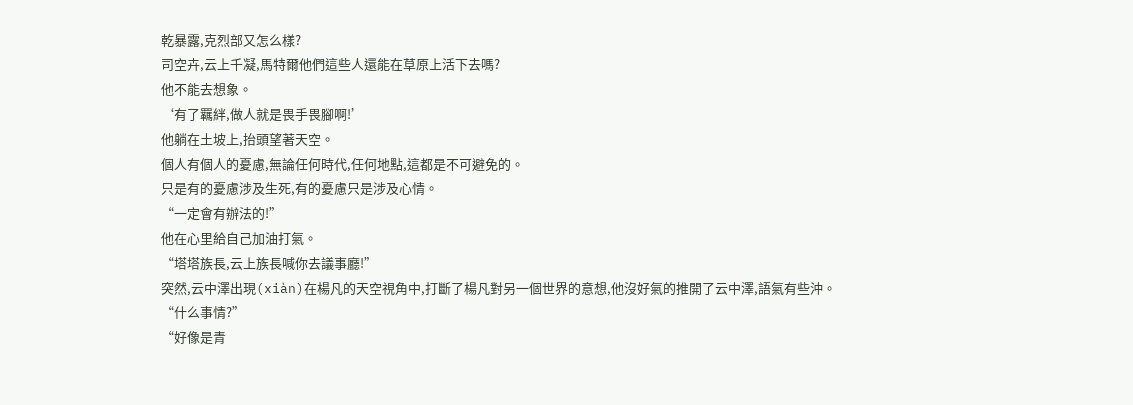乾暴露,克烈部又怎么樣?
司空卉,云上千凝,馬特爾他們這些人還能在草原上活下去嗎?
他不能去想象。
‘有了羈絆,做人就是畏手畏腳啊!’
他躺在土坡上,抬頭望著天空。
個人有個人的憂慮,無論任何時代,任何地點,這都是不可避免的。
只是有的憂慮涉及生死,有的憂慮只是涉及心情。
“一定會有辦法的!”
他在心里給自己加油打氣。
“塔塔族長,云上族長喊你去議事廳!”
突然,云中澤出現(xiàn)在楊凡的天空視角中,打斷了楊凡對另一個世界的意想,他沒好氣的推開了云中澤,語氣有些沖。
“什么事情?”
“好像是青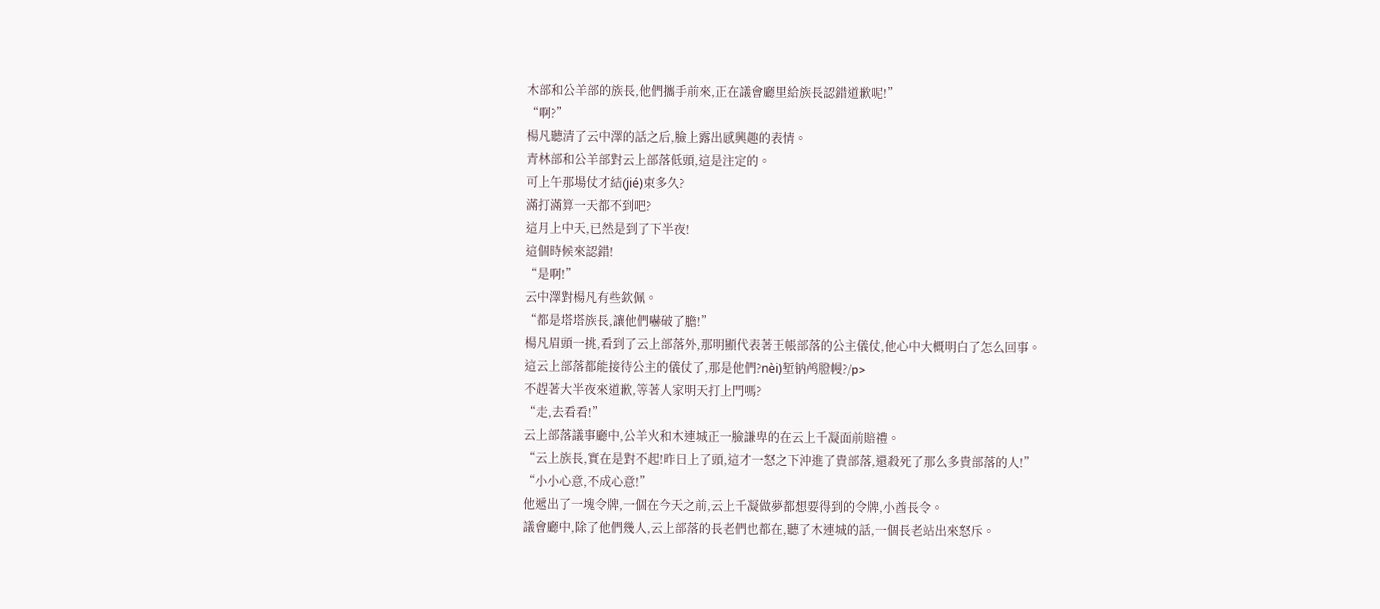木部和公羊部的族長,他們攜手前來,正在議會廳里給族長認錯道歉呢!”
“啊?”
楊凡聽清了云中澤的話之后,臉上露出感興趣的表情。
青林部和公羊部對云上部落低頭,這是注定的。
可上午那場仗才結(jié)束多久?
滿打滿算一天都不到吧?
這月上中天,已然是到了下半夜!
這個時候來認錯!
“是啊!”
云中澤對楊凡有些欽佩。
“都是塔塔族長,讓他們嚇破了膽!”
楊凡眉頭一挑,看到了云上部落外,那明顯代表著王帳部落的公主儀仗,他心中大概明白了怎么回事。
這云上部落都能接待公主的儀仗了,那是他們?nèi)堑钠鸬膯幔?/p>
不趕著大半夜來道歉,等著人家明天打上門嗎?
“走,去看看!”
云上部落議事廳中,公羊火和木連城正一臉謙卑的在云上千凝面前賠禮。
“云上族長,實在是對不起!昨日上了頭,這才一怒之下沖進了貴部落,還殺死了那么多貴部落的人!”
“小小心意,不成心意!”
他遞出了一塊令牌,一個在今天之前,云上千凝做夢都想要得到的令牌,小酋長令。
議會廳中,除了他們幾人,云上部落的長老們也都在,聽了木連城的話,一個長老站出來怒斥。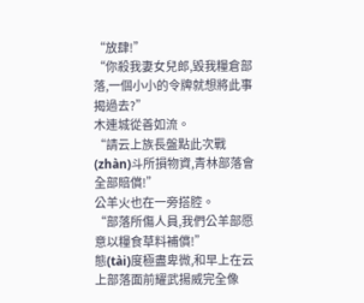“放肆!”
“你殺我妻女兒郎,毀我糧倉部落,一個小小的令牌就想將此事揭過去?”
木連城從善如流。
“請云上族長盤點此次戰(zhàn)斗所損物資,青林部落會全部賠償!”
公羊火也在一旁搭腔。
“部落所傷人員,我們公羊部愿意以糧食草料補償!”
態(tài)度極盡卑微,和早上在云上部落面前耀武揚威完全像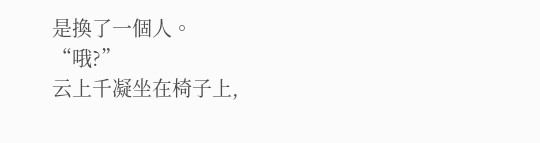是換了一個人。
“哦?”
云上千凝坐在椅子上,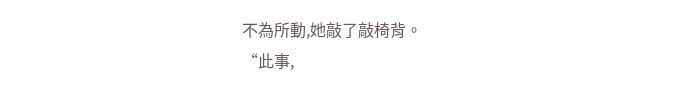不為所動,她敲了敲椅背。
“此事,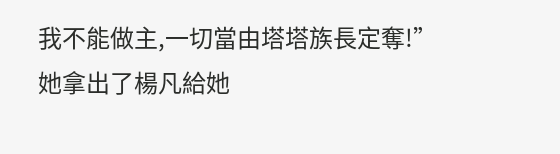我不能做主,一切當由塔塔族長定奪!”
她拿出了楊凡給她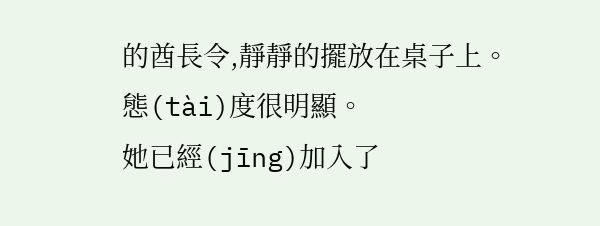的酋長令,靜靜的擺放在桌子上。
態(tài)度很明顯。
她已經(jīng)加入了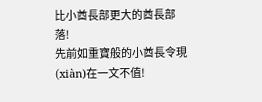比小酋長部更大的酋長部落!
先前如重寶般的小酋長令現(xiàn)在一文不值!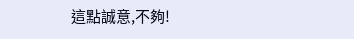這點誠意,不夠!